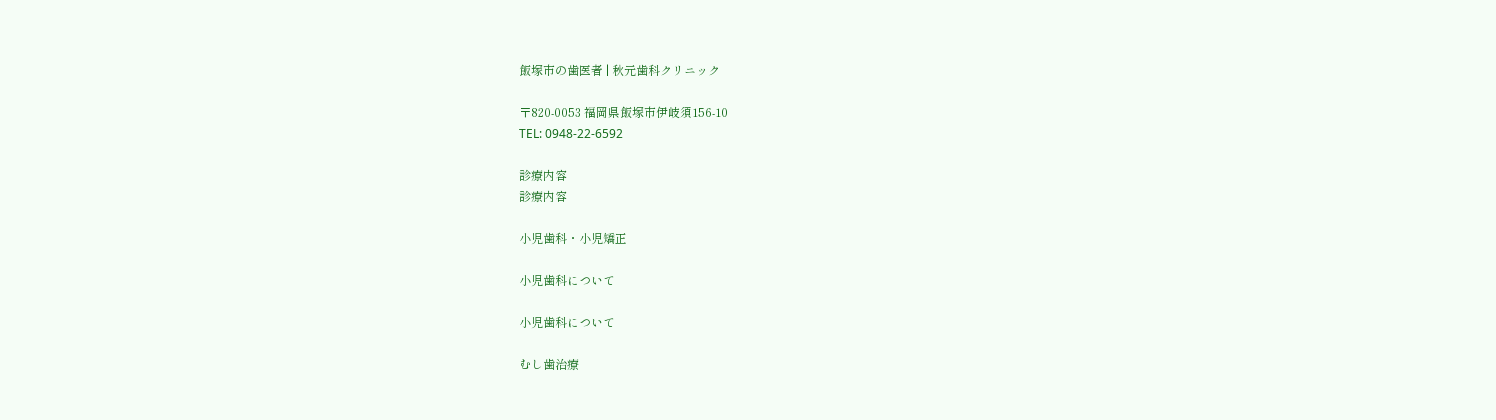飯塚市の歯医者 | 秋元歯科クリニック

〒820-0053 福岡県飯塚市伊岐須156-10
TEL: 0948-22-6592

診療内容
診療内容

小児歯科・小児矯正

小児歯科について

小児歯科について

むし歯治療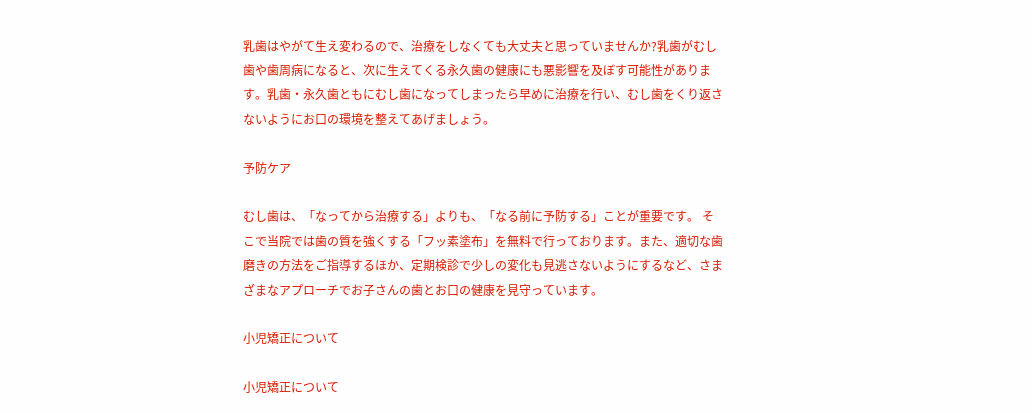乳歯はやがて生え変わるので、治療をしなくても大丈夫と思っていませんか?乳歯がむし歯や歯周病になると、次に生えてくる永久歯の健康にも悪影響を及ぼす可能性があります。乳歯・永久歯ともにむし歯になってしまったら早めに治療を行い、むし歯をくり返さないようにお口の環境を整えてあげましょう。

予防ケア

むし歯は、「なってから治療する」よりも、「なる前に予防する」ことが重要です。 そこで当院では歯の質を強くする「フッ素塗布」を無料で行っております。また、適切な歯磨きの方法をご指導するほか、定期検診で少しの変化も見逃さないようにするなど、さまざまなアプローチでお子さんの歯とお口の健康を見守っています。

小児矯正について

小児矯正について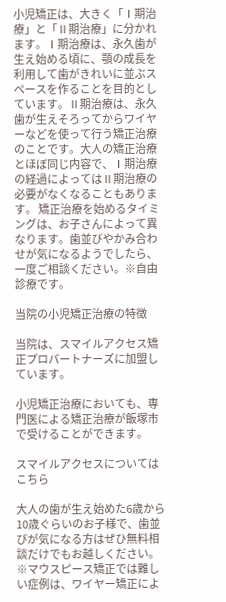小児矯正は、大きく「Ⅰ期治療」と「Ⅱ期治療」に分かれます。Ⅰ期治療は、永久歯が生え始める頃に、顎の成長を利用して歯がきれいに並ぶスペースを作ることを目的としています。Ⅱ期治療は、永久歯が生えそろってからワイヤーなどを使って行う矯正治療のことです。大人の矯正治療とほぼ同じ内容で、Ⅰ期治療の経過によってはⅡ期治療の必要がなくなることもあります。 矯正治療を始めるタイミングは、お子さんによって異なります。歯並びやかみ合わせが気になるようでしたら、一度ご相談ください。※自由診療です。

当院の小児矯正治療の特徴

当院は、スマイルアクセス矯正プロパートナーズに加盟しています。

小児矯正治療においても、専門医による矯正治療が飯塚市で受けることができます。

スマイルアクセスについてはこちら

大人の歯が生え始めた6歳から10歳ぐらいのお子様で、歯並びが気になる方はぜひ無料相談だけでもお越しください。
※マウスピース矯正では難しい症例は、ワイヤー矯正によ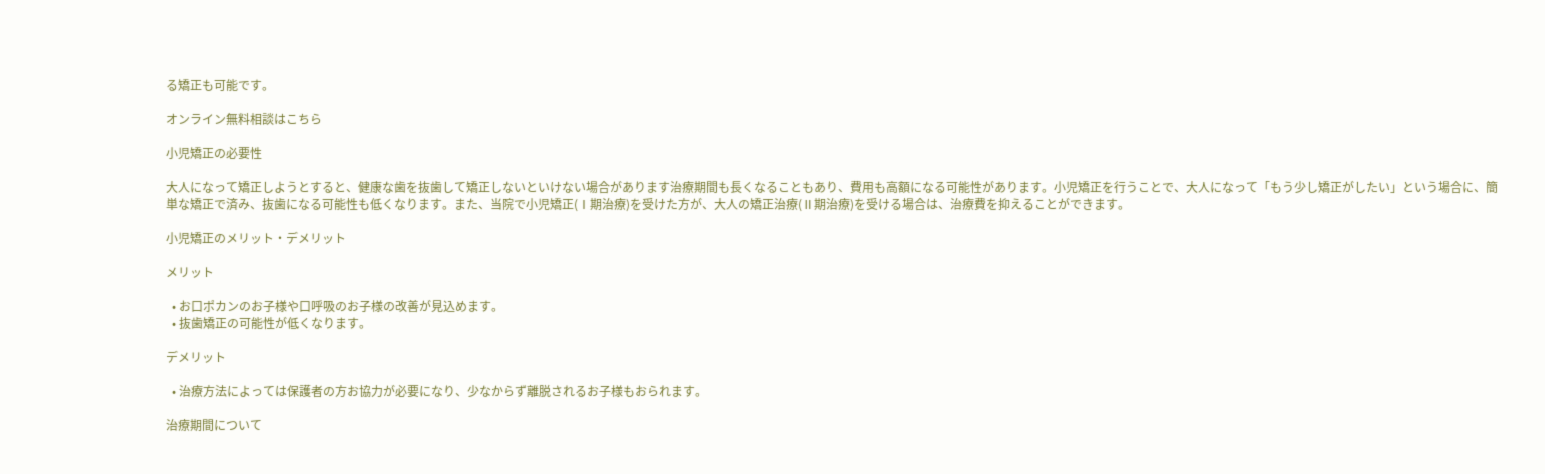る矯正も可能です。

オンライン無料相談はこちら

小児矯正の必要性

大人になって矯正しようとすると、健康な歯を抜歯して矯正しないといけない場合があります治療期間も長くなることもあり、費用も高額になる可能性があります。小児矯正を行うことで、大人になって「もう少し矯正がしたい」という場合に、簡単な矯正で済み、抜歯になる可能性も低くなります。また、当院で小児矯正(Ⅰ期治療)を受けた方が、大人の矯正治療(Ⅱ期治療)を受ける場合は、治療費を抑えることができます。

小児矯正のメリット・デメリット

メリット

  • お口ポカンのお子様や口呼吸のお子様の改善が見込めます。
  • 抜歯矯正の可能性が低くなります。

デメリット

  • 治療方法によっては保護者の方お協力が必要になり、少なからず離脱されるお子様もおられます。

治療期間について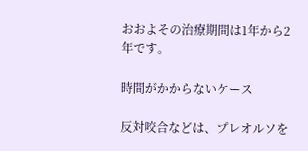おおよその治療期間は1年から2年です。

時間がかからないケース

反対咬合などは、プレオルソを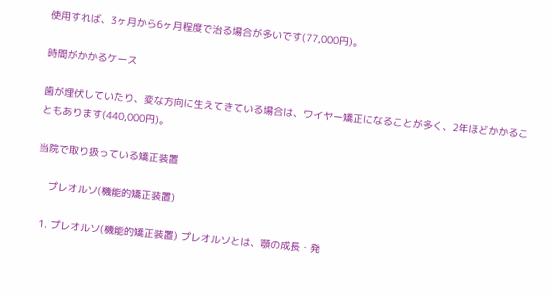使用すれば、3ヶ月から6ヶ月程度で治る場合が多いです(77,000円)。

時間がかかるケース

歯が埋伏していたり、変な方向に生えてきている場合は、ワイヤー矯正になることが多く、2年ほどかかることもあります(440,000円)。

当院で取り扱っている矯正装置

    プレオルソ(機能的矯正装置)

  1. プレオルソ(機能的矯正装置) プレオルソとは、顎の成長・発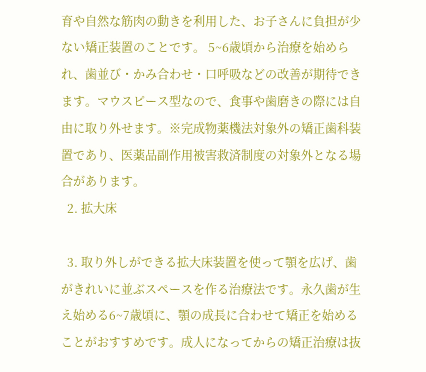育や自然な筋肉の動きを利用した、お子さんに負担が少ない矯正装置のことです。 5~6歳頃から治療を始められ、歯並び・かみ合わせ・口呼吸などの改善が期待できます。マウスピース型なので、食事や歯磨きの際には自由に取り外せます。※完成物薬機法対象外の矯正歯科装置であり、医薬品副作用被害救済制度の対象外となる場合があります。
  2. 拡大床

  3. 取り外しができる拡大床装置を使って顎を広げ、歯がきれいに並ぶスペースを作る治療法です。永久歯が生え始める6~7歳頃に、顎の成長に合わせて矯正を始めることがおすすめです。成人になってからの矯正治療は抜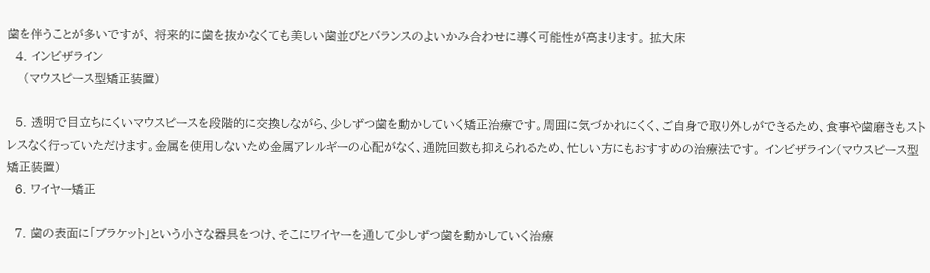歯を伴うことが多いですが、 将来的に歯を抜かなくても美しい歯並びとバランスのよいかみ合わせに導く可能性が高まります。 拡大床
  4. インビザライン
    (マウスピース型矯正装置)

  5. 透明で目立ちにくいマウスピースを段階的に交換しながら、少しずつ歯を動かしていく矯正治療です。周囲に気づかれにくく、ご自身で取り外しができるため、食事や歯磨きもストレスなく行っていただけます。金属を使用しないため金属アレルギーの心配がなく、通院回数も抑えられるため、忙しい方にもおすすめの治療法です。 インビザライン(マウスピース型矯正装置)
  6. ワイヤー矯正

  7. 歯の表面に「ブラケット」という小さな器具をつけ、そこにワイヤーを通して少しずつ歯を動かしていく治療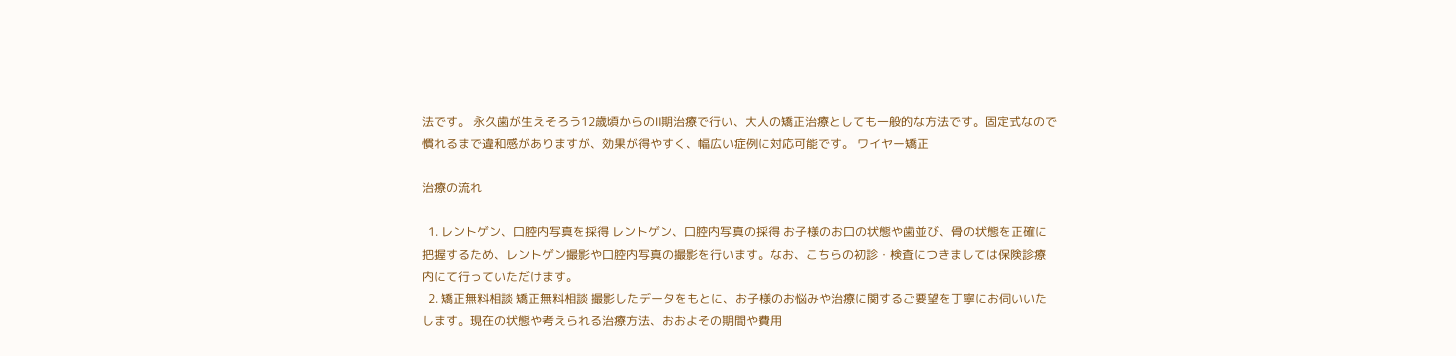法です。 永久歯が生えそろう12歳頃からのⅡ期治療で行い、大人の矯正治療としても一般的な方法です。固定式なので慣れるまで違和感がありますが、効果が得やすく、幅広い症例に対応可能です。 ワイヤー矯正

治療の流れ

  1. レントゲン、口腔内写真を採得 レントゲン、口腔内写真の採得 お子様のお口の状態や歯並び、骨の状態を正確に把握するため、レントゲン撮影や口腔内写真の撮影を行います。なお、こちらの初診・検査につきましては保険診療内にて行っていただけます。
  2. 矯正無料相談 矯正無料相談 撮影したデータをもとに、お子様のお悩みや治療に関するご要望を丁寧にお伺いいたします。現在の状態や考えられる治療方法、おおよその期間や費用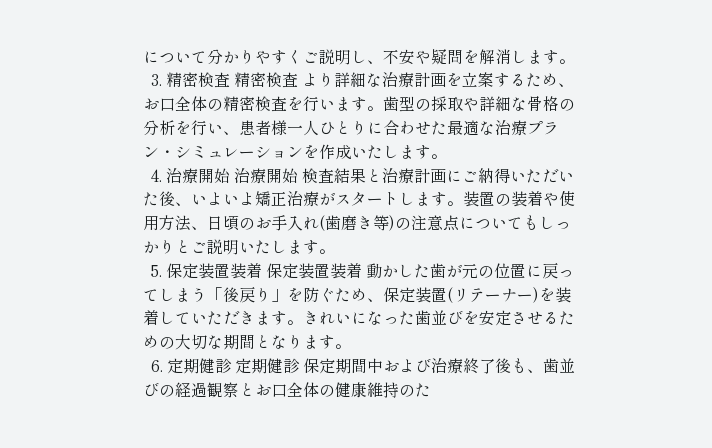について分かりやすくご説明し、不安や疑問を解消します。
  3. 精密検査 精密検査 より詳細な治療計画を立案するため、お口全体の精密検査を行います。歯型の採取や詳細な骨格の分析を行い、患者様一人ひとりに合わせた最適な治療プラン・シミュレーションを作成いたします。
  4. 治療開始 治療開始 検査結果と治療計画にご納得いただいた後、いよいよ矯正治療がスタートします。装置の装着や使用方法、日頃のお手入れ(歯磨き等)の注意点についてもしっかりとご説明いたします。
  5. 保定装置装着 保定装置装着 動かした歯が元の位置に戻ってしまう「後戻り」を防ぐため、保定装置(リテーナー)を装着していただきます。きれいになった歯並びを安定させるための大切な期間となります。
  6. 定期健診 定期健診 保定期間中および治療終了後も、歯並びの経過観察とお口全体の健康維持のた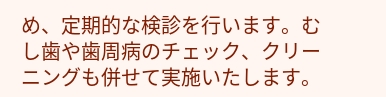め、定期的な検診を行います。むし歯や歯周病のチェック、クリーニングも併せて実施いたします。